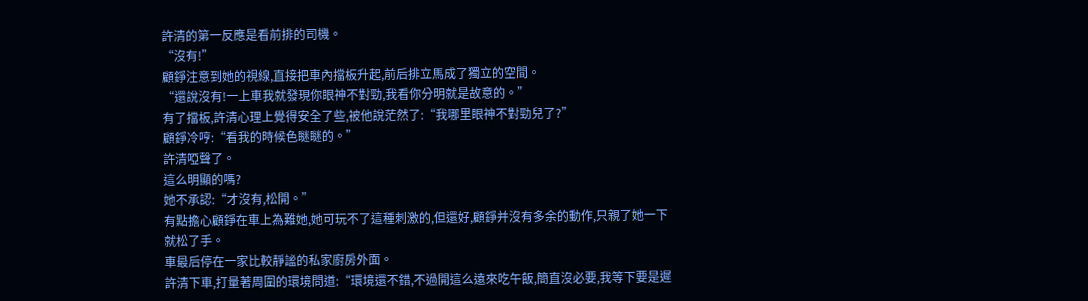許清的第一反應是看前排的司機。
“沒有!”
顧錚注意到她的視線,直接把車內擋板升起,前后排立馬成了獨立的空間。
“還說沒有!一上車我就發現你眼神不對勁,我看你分明就是故意的。”
有了擋板,許清心理上覺得安全了些,被他說茫然了:“我哪里眼神不對勁兒了?”
顧錚冷哼:“看我的時候色瞇瞇的。”
許清啞聲了。
這么明顯的嗎?
她不承認:“才沒有,松開。”
有點擔心顧錚在車上為難她,她可玩不了這種刺激的,但還好,顧錚并沒有多余的動作,只親了她一下就松了手。
車最后停在一家比較靜謐的私家廚房外面。
許清下車,打量著周圍的環境問道:“環境還不錯,不過開這么遠來吃午飯,簡直沒必要,我等下要是遲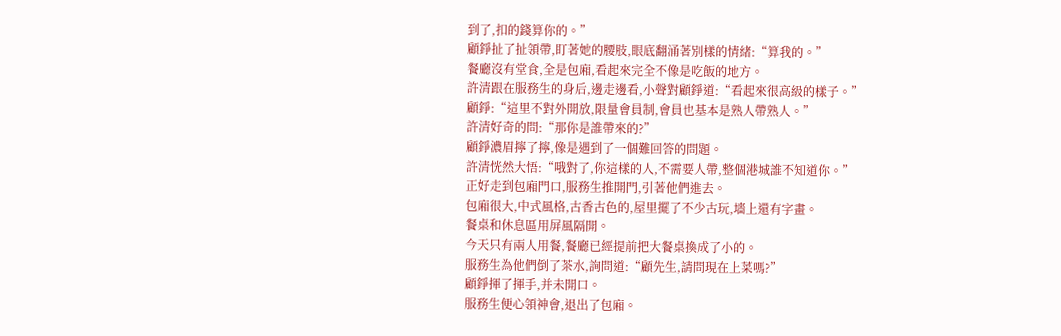到了,扣的錢算你的。”
顧錚扯了扯領帶,盯著她的腰肢,眼底翻涌著別樣的情緒:“算我的。”
餐廳沒有堂食,全是包廂,看起來完全不像是吃飯的地方。
許清跟在服務生的身后,邊走邊看,小聲對顧錚道:“看起來很高級的樣子。”
顧錚:“這里不對外開放,限量會員制,會員也基本是熟人帶熟人。”
許清好奇的問:“那你是誰帶來的?”
顧錚濃眉擰了擰,像是遇到了一個難回答的問題。
許清恍然大悟:“哦對了,你這樣的人,不需要人帶,整個港城誰不知道你。”
正好走到包廂門口,服務生推開門,引著他們進去。
包廂很大,中式風格,古香古色的,屋里擺了不少古玩,墻上還有字畫。
餐桌和休息區用屏風隔開。
今天只有兩人用餐,餐廳已經提前把大餐桌換成了小的。
服務生為他們倒了茶水,詢問道:“顧先生,請問現在上菜嗎?”
顧錚揮了揮手,并未開口。
服務生便心領神會,退出了包廂。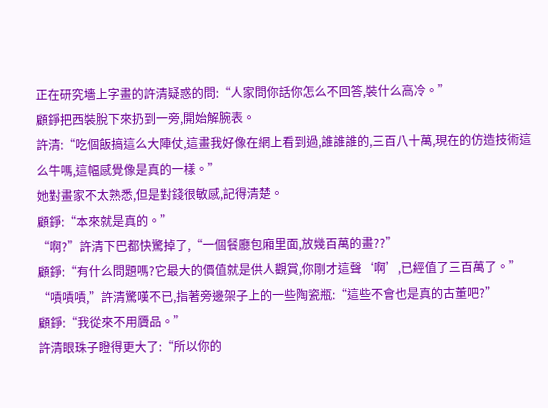正在研究墻上字畫的許清疑惑的問:“人家問你話你怎么不回答,裝什么高冷。”
顧錚把西裝脫下來扔到一旁,開始解腕表。
許清:“吃個飯搞這么大陣仗,這畫我好像在網上看到過,誰誰誰的,三百八十萬,現在的仿造技術這么牛嗎,這幅感覺像是真的一樣。”
她對畫家不太熟悉,但是對錢很敏感,記得清楚。
顧錚:“本來就是真的。”
“啊?”許清下巴都快驚掉了,“一個餐廳包廂里面,放幾百萬的畫??”
顧錚:“有什么問題嗎?它最大的價值就是供人觀賞,你剛才這聲‘啊’,已經值了三百萬了。”
“嘖嘖嘖,”許清驚嘆不已,指著旁邊架子上的一些陶瓷瓶:“這些不會也是真的古董吧?”
顧錚:“我從來不用贗品。”
許清眼珠子瞪得更大了:“所以你的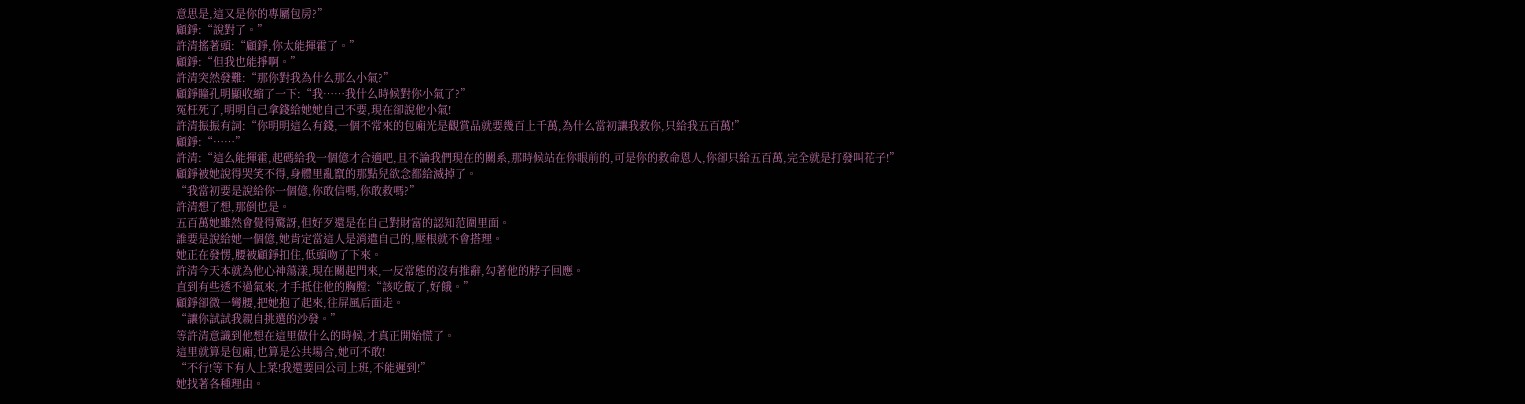意思是,這又是你的專屬包房?”
顧錚:“說對了。”
許清搖著頭:“顧錚,你太能揮霍了。”
顧錚:“但我也能掙啊。”
許清突然發難:“那你對我為什么那么小氣?”
顧錚瞳孔明顯收縮了一下:“我……我什么時候對你小氣了?”
冤枉死了,明明自己拿錢給她她自己不要,現在卻說他小氣!
許清振振有詞:“你明明這么有錢,一個不常來的包廂光是觀賞品就要幾百上千萬,為什么當初讓我救你,只給我五百萬!”
顧錚:“……”
許清:“這么能揮霍,起碼給我一個億才合適吧,且不論我們現在的關系,那時候站在你眼前的,可是你的救命恩人,你卻只給五百萬,完全就是打發叫花子!”
顧錚被她說得哭笑不得,身體里亂竄的那點兒欲念都給滅掉了。
“我當初要是說給你一個億,你敢信嗎,你敢救嗎?”
許清想了想,那倒也是。
五百萬她雖然會覺得驚訝,但好歹還是在自己對財富的認知范圍里面。
誰要是說給她一個億,她肯定當這人是消遣自己的,壓根就不會搭理。
她正在發愣,腰被顧錚扣住,低頭吻了下來。
許清今天本就為他心神蕩漾,現在關起門來,一反常態的沒有推辭,勾著他的脖子回應。
直到有些透不過氣來,才手抵住他的胸膛:“該吃飯了,好餓。”
顧錚卻微一彎腰,把她抱了起來,往屏風后面走。
“讓你試試我親自挑選的沙發。”
等許清意識到他想在這里做什么的時候,才真正開始慌了。
這里就算是包廂,也算是公共場合,她可不敢!
“不行!等下有人上菜!我還要回公司上班,不能遲到!”
她找著各種理由。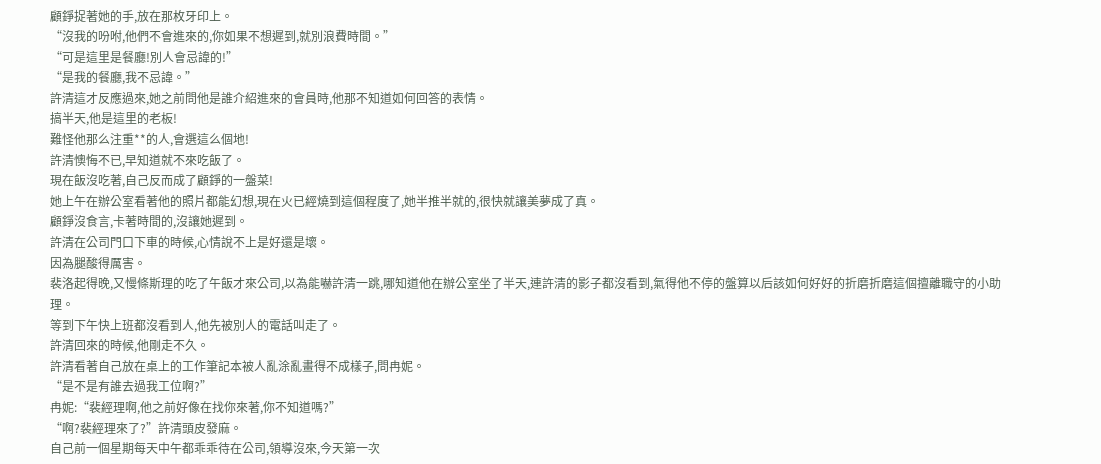顧錚捉著她的手,放在那枚牙印上。
“沒我的吩咐,他們不會進來的,你如果不想遲到,就別浪費時間。”
“可是這里是餐廳!別人會忌諱的!”
“是我的餐廳,我不忌諱。”
許清這才反應過來,她之前問他是誰介紹進來的會員時,他那不知道如何回答的表情。
搞半天,他是這里的老板!
難怪他那么注重**的人,會選這么個地!
許清懊悔不已,早知道就不來吃飯了。
現在飯沒吃著,自己反而成了顧錚的一盤菜!
她上午在辦公室看著他的照片都能幻想,現在火已經燒到這個程度了,她半推半就的,很快就讓美夢成了真。
顧錚沒食言,卡著時間的,沒讓她遲到。
許清在公司門口下車的時候,心情說不上是好還是壞。
因為腿酸得厲害。
裴洛起得晚,又慢條斯理的吃了午飯才來公司,以為能嚇許清一跳,哪知道他在辦公室坐了半天,連許清的影子都沒看到,氣得他不停的盤算以后該如何好好的折磨折磨這個擅離職守的小助理。
等到下午快上班都沒看到人,他先被別人的電話叫走了。
許清回來的時候,他剛走不久。
許清看著自己放在桌上的工作筆記本被人亂涂亂畫得不成樣子,問冉妮。
“是不是有誰去過我工位啊?”
冉妮:“裴經理啊,他之前好像在找你來著,你不知道嗎?”
“啊?裴經理來了?”許清頭皮發麻。
自己前一個星期每天中午都乖乖待在公司,領導沒來,今天第一次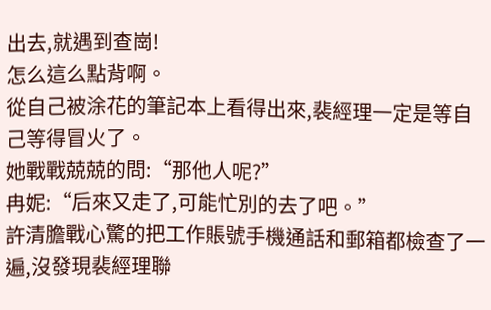出去,就遇到查崗!
怎么這么點背啊。
從自己被涂花的筆記本上看得出來,裴經理一定是等自己等得冒火了。
她戰戰兢兢的問:“那他人呢?”
冉妮:“后來又走了,可能忙別的去了吧。”
許清膽戰心驚的把工作賬號手機通話和郵箱都檢查了一遍,沒發現裴經理聯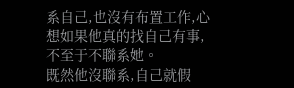系自己,也沒有布置工作,心想如果他真的找自己有事,不至于不聯系她。
既然他沒聯系,自己就假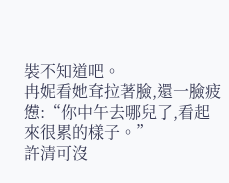裝不知道吧。
冉妮看她耷拉著臉,還一臉疲憊:“你中午去哪兒了,看起來很累的樣子。”
許清可沒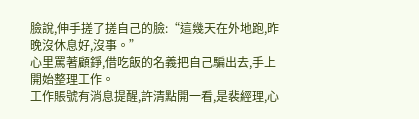臉說,伸手搓了搓自己的臉:“這幾天在外地跑,昨晚沒休息好,沒事。”
心里罵著顧錚,借吃飯的名義把自己騙出去,手上開始整理工作。
工作賬號有消息提醒,許清點開一看,是裴經理,心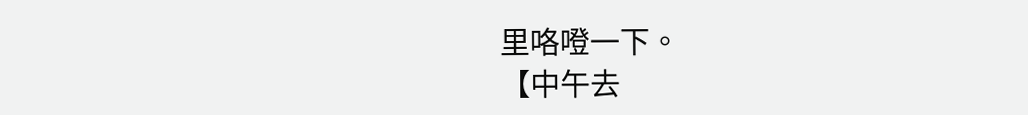里咯噔一下。
【中午去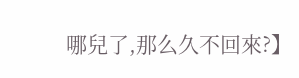哪兒了,那么久不回來?】